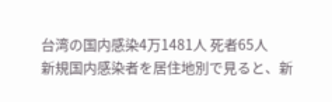台湾の国内感染4万1481人 死者65人
新規国内感染者を居住地別で見ると、新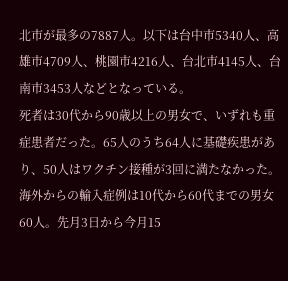北市が最多の7887人。以下は台中市5340人、高雄市4709人、桃園市4216人、台北市4145人、台南市3453人などとなっている。
死者は30代から90歳以上の男女で、いずれも重症患者だった。65人のうち64人に基礎疾患があり、50人はワクチン接種が3回に満たなかった。
海外からの輸入症例は10代から60代までの男女60人。先月3日から今月15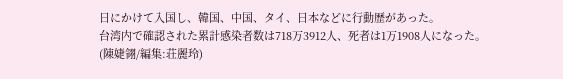日にかけて入国し、韓国、中国、タイ、日本などに行動歴があった。
台湾内で確認された累計感染者数は718万3912人、死者は1万1908人になった。
(陳婕翎/編集:荘麗玲)